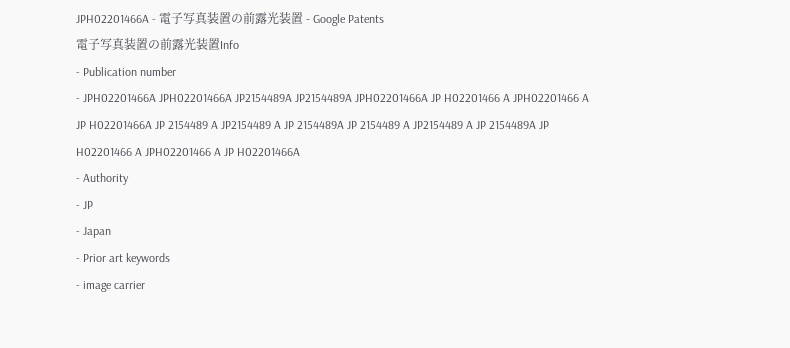JPH02201466A - 電子写真装置の前露光装置 - Google Patents
電子写真装置の前露光装置Info
- Publication number
- JPH02201466A JPH02201466A JP2154489A JP2154489A JPH02201466A JP H02201466 A JPH02201466 A JP H02201466A JP 2154489 A JP2154489 A JP 2154489A JP 2154489 A JP2154489 A JP 2154489A JP H02201466 A JPH02201466 A JP H02201466A
- Authority
- JP
- Japan
- Prior art keywords
- image carrier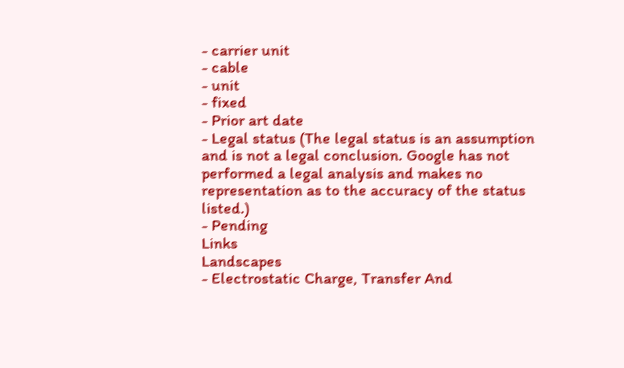- carrier unit
- cable
- unit
- fixed
- Prior art date
- Legal status (The legal status is an assumption and is not a legal conclusion. Google has not performed a legal analysis and makes no representation as to the accuracy of the status listed.)
- Pending
Links
Landscapes
- Electrostatic Charge, Transfer And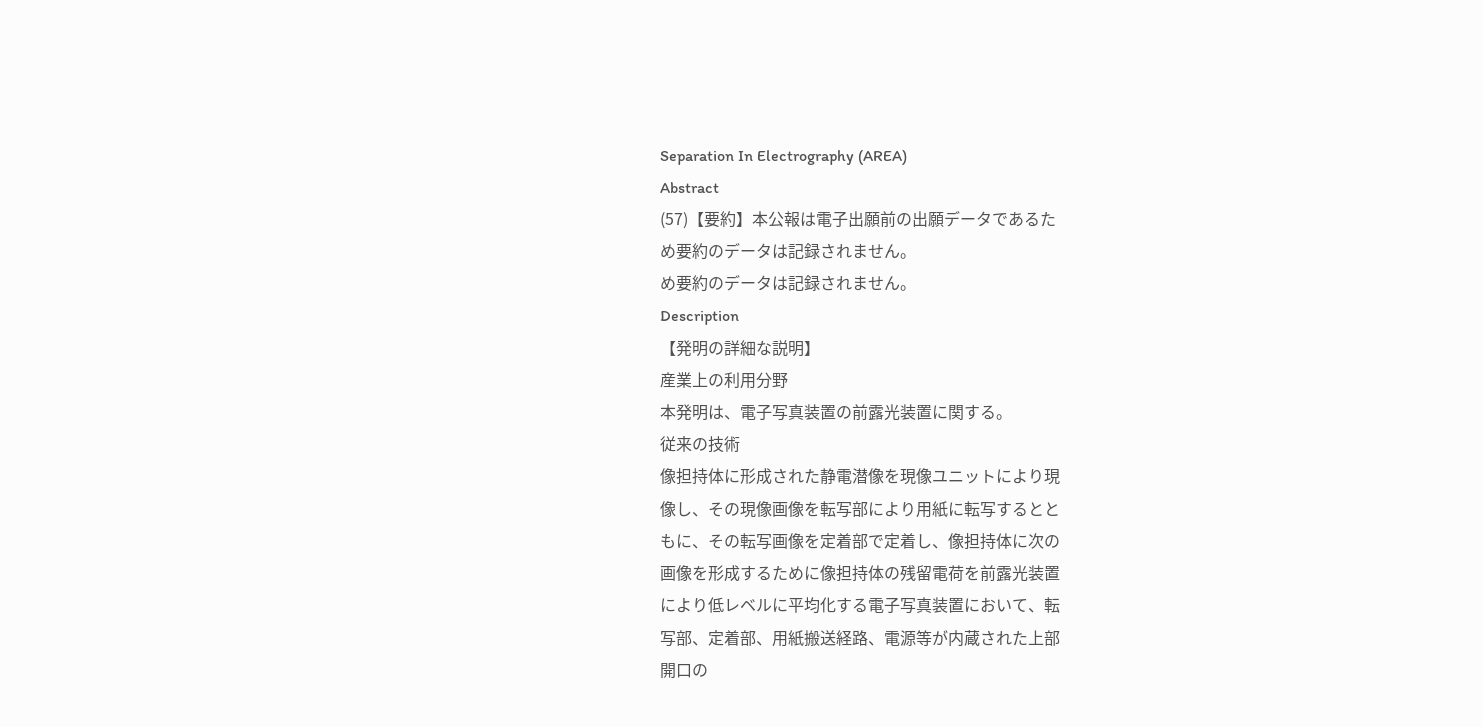Separation In Electrography (AREA)
Abstract
(57)【要約】本公報は電子出願前の出願データであるた
め要約のデータは記録されません。
め要約のデータは記録されません。
Description
【発明の詳細な説明】
産業上の利用分野
本発明は、電子写真装置の前露光装置に関する。
従来の技術
像担持体に形成された静電潜像を現像ユニットにより現
像し、その現像画像を転写部により用紙に転写するとと
もに、その転写画像を定着部で定着し、像担持体に次の
画像を形成するために像担持体の残留電荷を前露光装置
により低レベルに平均化する電子写真装置において、転
写部、定着部、用紙搬送経路、電源等が内蔵された上部
開口の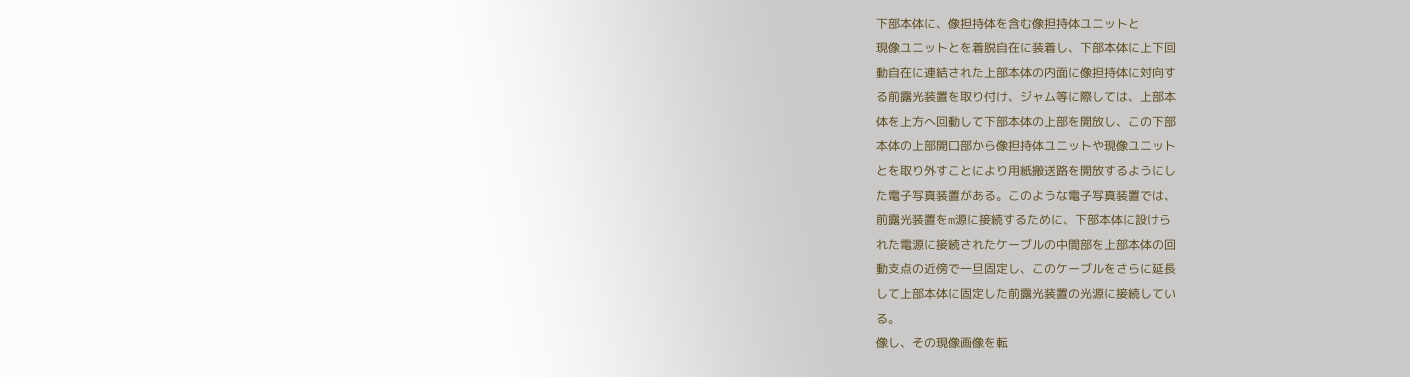下部本体に、像担持体を含む像担持体ユニットと
現像ユニットとを着脱自在に装着し、下部本体に上下回
動自在に連結された上部本体の内面に像担持体に対向す
る前露光装置を取り付け、ジャム等に際しては、上部本
体を上方へ回動して下部本体の上部を開放し、この下部
本体の上部開口部から像担持体ユニットや現像ユニット
とを取り外すことにより用紙搬送路を開放するようにし
た電子写真装置がある。このような電子写真装置では、
前露光装置をm源に接続するために、下部本体に設けら
れた電源に接続されたケーブルの中間部を上部本体の回
動支点の近傍で一旦固定し、このケーブルをさらに延長
して上部本体に固定した前露光装置の光源に接続してい
る。
像し、その現像画像を転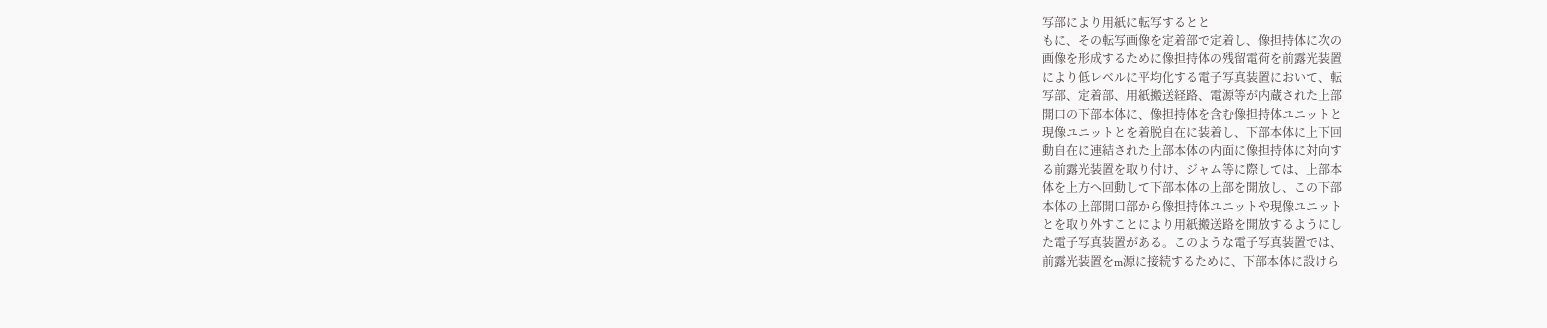写部により用紙に転写するとと
もに、その転写画像を定着部で定着し、像担持体に次の
画像を形成するために像担持体の残留電荷を前露光装置
により低レベルに平均化する電子写真装置において、転
写部、定着部、用紙搬送経路、電源等が内蔵された上部
開口の下部本体に、像担持体を含む像担持体ユニットと
現像ユニットとを着脱自在に装着し、下部本体に上下回
動自在に連結された上部本体の内面に像担持体に対向す
る前露光装置を取り付け、ジャム等に際しては、上部本
体を上方へ回動して下部本体の上部を開放し、この下部
本体の上部開口部から像担持体ユニットや現像ユニット
とを取り外すことにより用紙搬送路を開放するようにし
た電子写真装置がある。このような電子写真装置では、
前露光装置をm源に接続するために、下部本体に設けら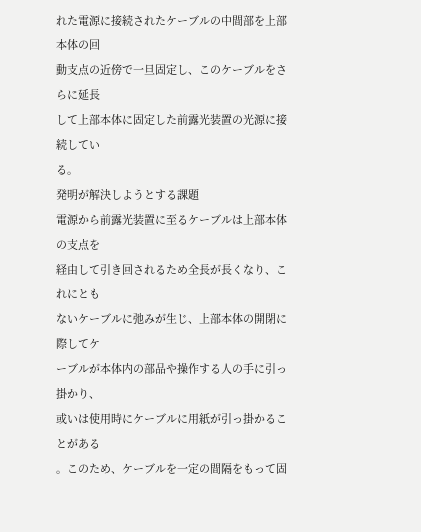れた電源に接続されたケーブルの中間部を上部本体の回
動支点の近傍で一旦固定し、このケーブルをさらに延長
して上部本体に固定した前露光装置の光源に接続してい
る。
発明が解決しようとする課題
電源から前露光装置に至るケーブルは上部本体の支点を
経由して引き回されるため全長が長くなり、これにとも
ないケーブルに弛みが生じ、上部本体の開閉に際してケ
ーブルが本体内の部品や操作する人の手に引っ掛かり、
或いは使用時にケーブルに用紙が引っ掛かることがある
。このため、ケーブルを一定の間隔をもって固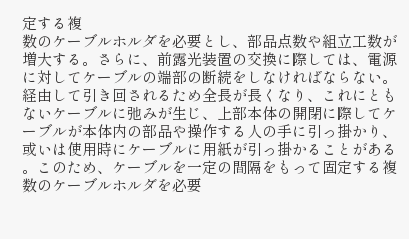定する複
数のケーブルホルダを必要とし、部品点数や組立工数が
増大する。さらに、前露光装置の交換に際しては、電源
に対してケーブルの端部の断続をしなければならない。
経由して引き回されるため全長が長くなり、これにとも
ないケーブルに弛みが生じ、上部本体の開閉に際してケ
ーブルが本体内の部品や操作する人の手に引っ掛かり、
或いは使用時にケーブルに用紙が引っ掛かることがある
。このため、ケーブルを一定の間隔をもって固定する複
数のケーブルホルダを必要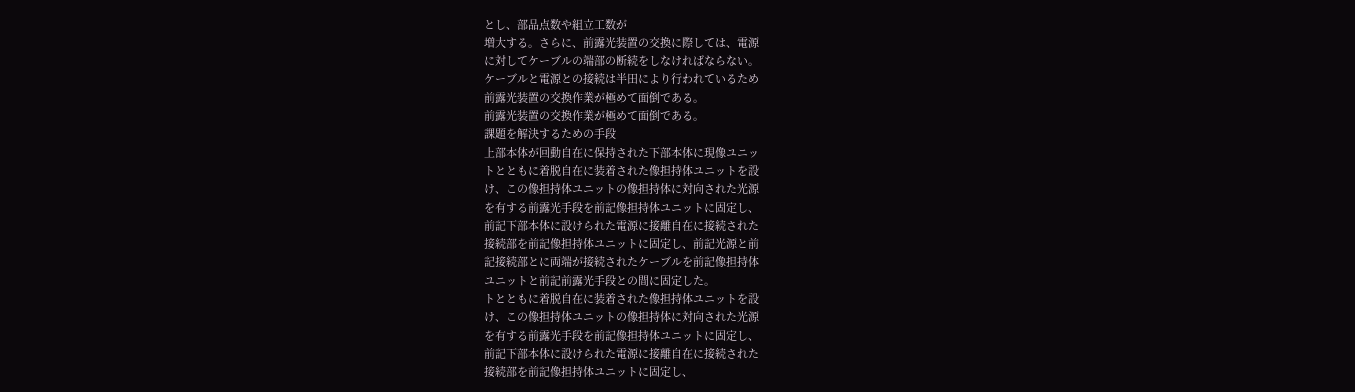とし、部品点数や組立工数が
増大する。さらに、前露光装置の交換に際しては、電源
に対してケーブルの端部の断続をしなければならない。
ケーブルと電源との接続は半田により行われているため
前露光装置の交換作業が極めて面倒である。
前露光装置の交換作業が極めて面倒である。
課題を解決するための手段
上部本体が回動自在に保持された下部本体に現像ユニッ
トとともに着脱自在に装着された像担持体ユニットを設
け、この像担持体ユニットの像担持体に対向された光源
を有する前露光手段を前記像担持体ユニットに固定し、
前記下部本体に設けられた電源に接離自在に接続された
接続部を前記像担持体ユニットに固定し、前記光源と前
記接続部とに両端が接続されたケーブルを前記像担持体
ユニットと前記前露光手段との間に固定した。
トとともに着脱自在に装着された像担持体ユニットを設
け、この像担持体ユニットの像担持体に対向された光源
を有する前露光手段を前記像担持体ユニットに固定し、
前記下部本体に設けられた電源に接離自在に接続された
接続部を前記像担持体ユニットに固定し、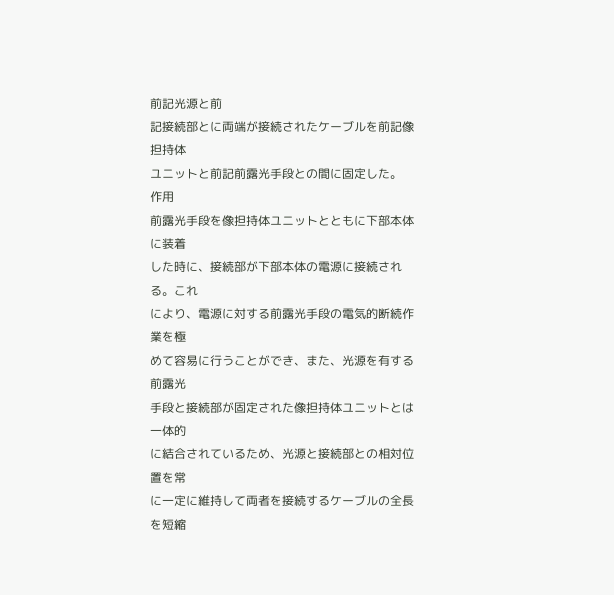前記光源と前
記接続部とに両端が接続されたケーブルを前記像担持体
ユニットと前記前露光手段との間に固定した。
作用
前露光手段を像担持体ユニットとともに下部本体に装着
した時に、接続部が下部本体の電源に接続される。これ
により、電源に対する前露光手段の電気的断続作業を極
めて容易に行うことができ、また、光源を有する前露光
手段と接続部が固定された像担持体ユニットとは一体的
に結合されているため、光源と接続部との相対位置を常
に一定に維持して両者を接続するケーブルの全長を短縮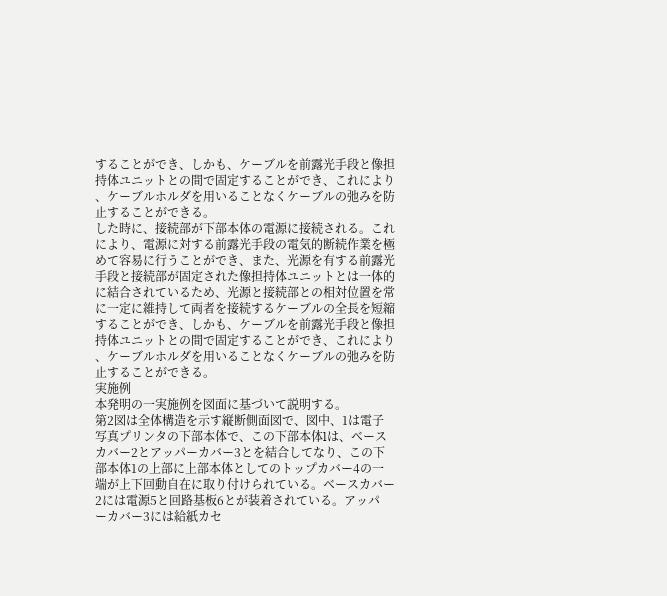することができ、しかも、ケーブルを前露光手段と像担
持体ユニットとの間で固定することができ、これにより
、ケーブルホルダを用いることなくケーブルの弛みを防
止することができる。
した時に、接続部が下部本体の電源に接続される。これ
により、電源に対する前露光手段の電気的断続作業を極
めて容易に行うことができ、また、光源を有する前露光
手段と接続部が固定された像担持体ユニットとは一体的
に結合されているため、光源と接続部との相対位置を常
に一定に維持して両者を接続するケーブルの全長を短縮
することができ、しかも、ケーブルを前露光手段と像担
持体ユニットとの間で固定することができ、これにより
、ケーブルホルダを用いることなくケーブルの弛みを防
止することができる。
実施例
本発明の一実施例を図面に基づいて説明する。
第2図は全体構造を示す縦断側面図で、図中、1は電子
写真プリンタの下部本体で、この下部本体lは、ベース
カバー2とアッパーカバー3とを結合してなり、この下
部本体1の上部に上部本体としてのトップカバー4の一
端が上下回動自在に取り付けられている。ベースカバー
2には電源5と回路基板6とが装着されている。アッパ
ーカバー3には給紙カセ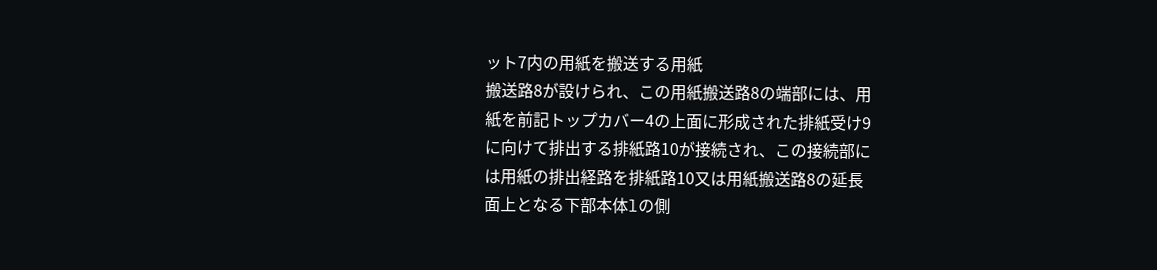ット7内の用紙を搬送する用紙
搬送路8が設けられ、この用紙搬送路8の端部には、用
紙を前記トップカバー4の上面に形成された排紙受け9
に向けて排出する排紙路10が接続され、この接続部に
は用紙の排出経路を排紙路10又は用紙搬送路8の延長
面上となる下部本体lの側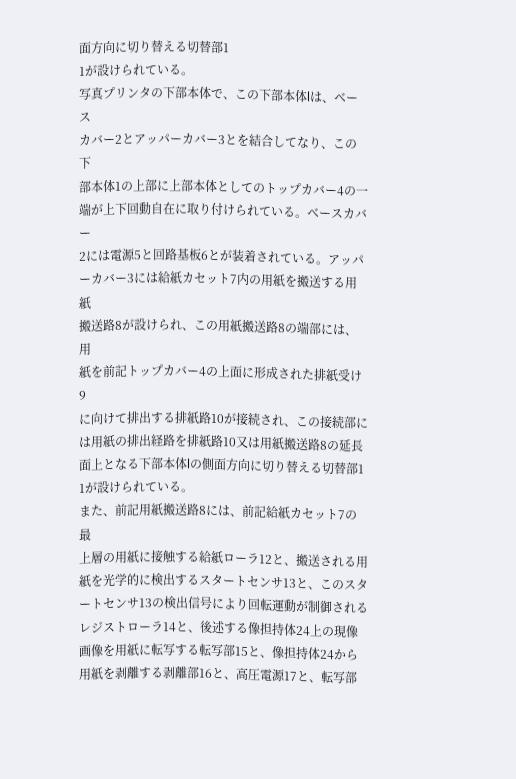面方向に切り替える切替部1
1が設けられている。
写真プリンタの下部本体で、この下部本体lは、ベース
カバー2とアッパーカバー3とを結合してなり、この下
部本体1の上部に上部本体としてのトップカバー4の一
端が上下回動自在に取り付けられている。ベースカバー
2には電源5と回路基板6とが装着されている。アッパ
ーカバー3には給紙カセット7内の用紙を搬送する用紙
搬送路8が設けられ、この用紙搬送路8の端部には、用
紙を前記トップカバー4の上面に形成された排紙受け9
に向けて排出する排紙路10が接続され、この接続部に
は用紙の排出経路を排紙路10又は用紙搬送路8の延長
面上となる下部本体lの側面方向に切り替える切替部1
1が設けられている。
また、前記用紙搬送路8には、前記給紙カセット7の最
上層の用紙に接触する給紙ローラ12と、搬送される用
紙を光学的に検出するスタートセンサ13と、このスタ
ートセンサ13の検出信号により回転運動が制御される
レジストローラ14と、後述する像担持体24上の現像
画像を用紙に転写する転写部15と、像担持体24から
用紙を剥離する剥離部16と、高圧電源17と、転写部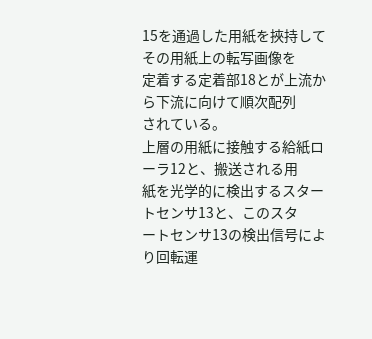15を通過した用紙を挾持してその用紙上の転写画像を
定着する定着部18とが上流から下流に向けて順次配列
されている。
上層の用紙に接触する給紙ローラ12と、搬送される用
紙を光学的に検出するスタートセンサ13と、このスタ
ートセンサ13の検出信号により回転運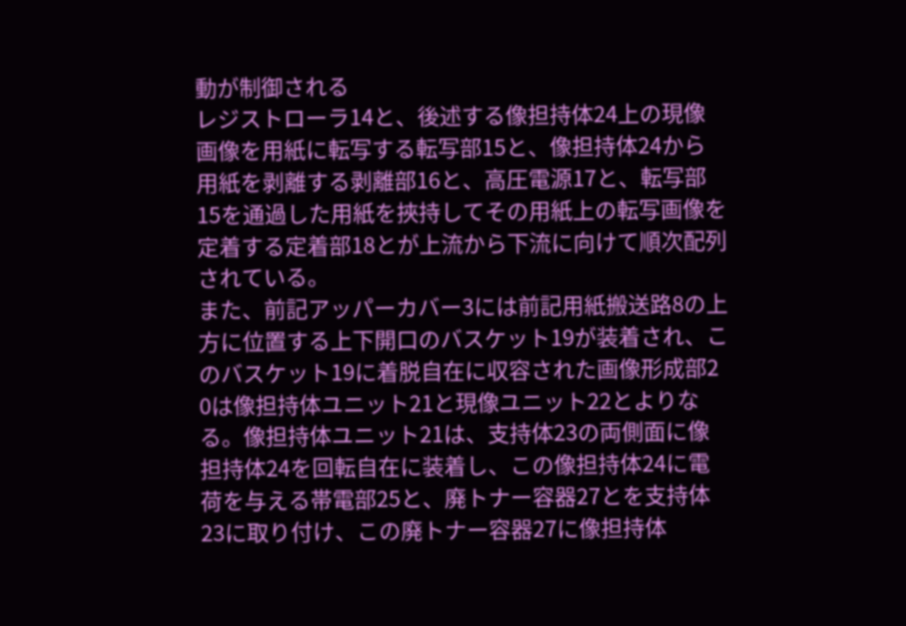動が制御される
レジストローラ14と、後述する像担持体24上の現像
画像を用紙に転写する転写部15と、像担持体24から
用紙を剥離する剥離部16と、高圧電源17と、転写部
15を通過した用紙を挾持してその用紙上の転写画像を
定着する定着部18とが上流から下流に向けて順次配列
されている。
また、前記アッパーカバー3には前記用紙搬送路8の上
方に位置する上下開口のバスケット19が装着され、こ
のバスケット19に着脱自在に収容された画像形成部2
0は像担持体ユニット21と現像ユニット22とよりな
る。像担持体ユニット21は、支持体23の両側面に像
担持体24を回転自在に装着し、この像担持体24に電
荷を与える帯電部25と、廃トナー容器27とを支持体
23に取り付け、この廃トナー容器27に像担持体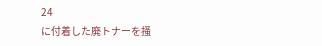24
に付着した廃トナーを掻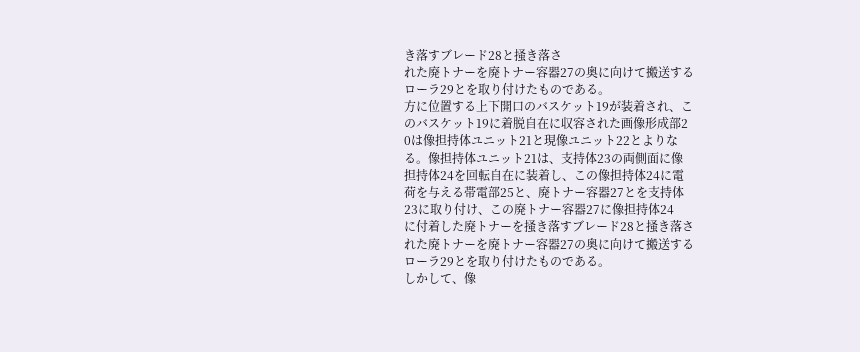き落すブレード28と掻き落さ
れた廃トナーを廃トナー容器27の奥に向けて搬送する
ローラ29とを取り付けたものである。
方に位置する上下開口のバスケット19が装着され、こ
のバスケット19に着脱自在に収容された画像形成部2
0は像担持体ユニット21と現像ユニット22とよりな
る。像担持体ユニット21は、支持体23の両側面に像
担持体24を回転自在に装着し、この像担持体24に電
荷を与える帯電部25と、廃トナー容器27とを支持体
23に取り付け、この廃トナー容器27に像担持体24
に付着した廃トナーを掻き落すブレード28と掻き落さ
れた廃トナーを廃トナー容器27の奥に向けて搬送する
ローラ29とを取り付けたものである。
しかして、像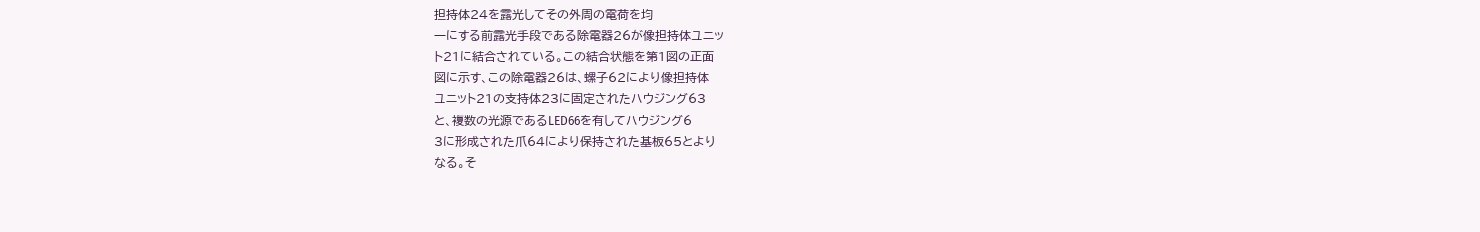担持体24を露光してその外周の電荷を均
一にする前露光手段である除電器26が像担持体ユニッ
ト21に結合されている。この結合状態を第1図の正面
図に示す、この除電器26は、螺子62により像担持体
ユニット21の支持体23に固定されたハウジング63
と、複数の光源であるLED66を有してハウジング6
3に形成された爪64により保持された基板65とより
なる。そ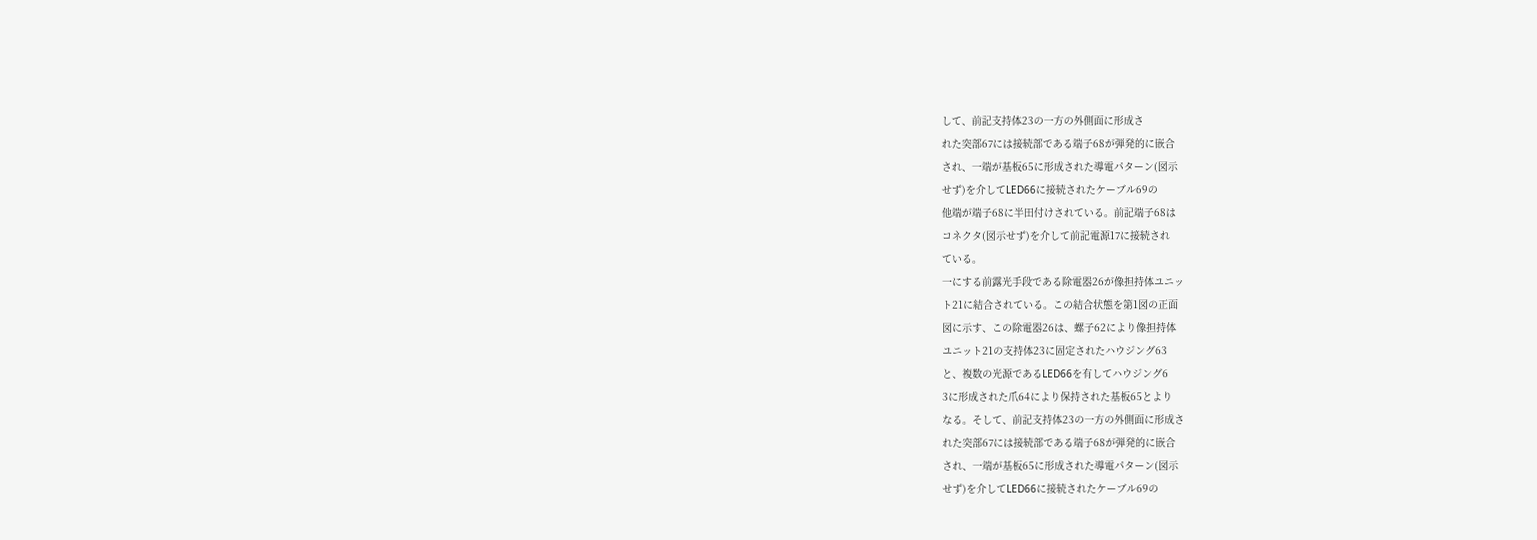して、前記支持体23の一方の外側面に形成さ
れた突部67には接続部である端子68が弾発的に嵌合
され、一端が基板65に形成された導電パターン(図示
せず)を介してLED66に接続されたケーブル69の
他端が端子68に半田付けされている。前記端子68は
コネクタ(図示せず)を介して前記電源17に接続され
ている。
一にする前露光手段である除電器26が像担持体ユニッ
ト21に結合されている。この結合状態を第1図の正面
図に示す、この除電器26は、螺子62により像担持体
ユニット21の支持体23に固定されたハウジング63
と、複数の光源であるLED66を有してハウジング6
3に形成された爪64により保持された基板65とより
なる。そして、前記支持体23の一方の外側面に形成さ
れた突部67には接続部である端子68が弾発的に嵌合
され、一端が基板65に形成された導電パターン(図示
せず)を介してLED66に接続されたケーブル69の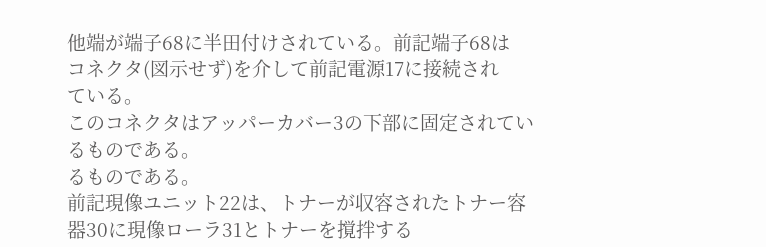他端が端子68に半田付けされている。前記端子68は
コネクタ(図示せず)を介して前記電源17に接続され
ている。
このコネクタはアッパーカバー3の下部に固定されてい
るものである。
るものである。
前記現像ユニット22は、トナーが収容されたトナー容
器30に現像ローラ31とトナーを撹拌する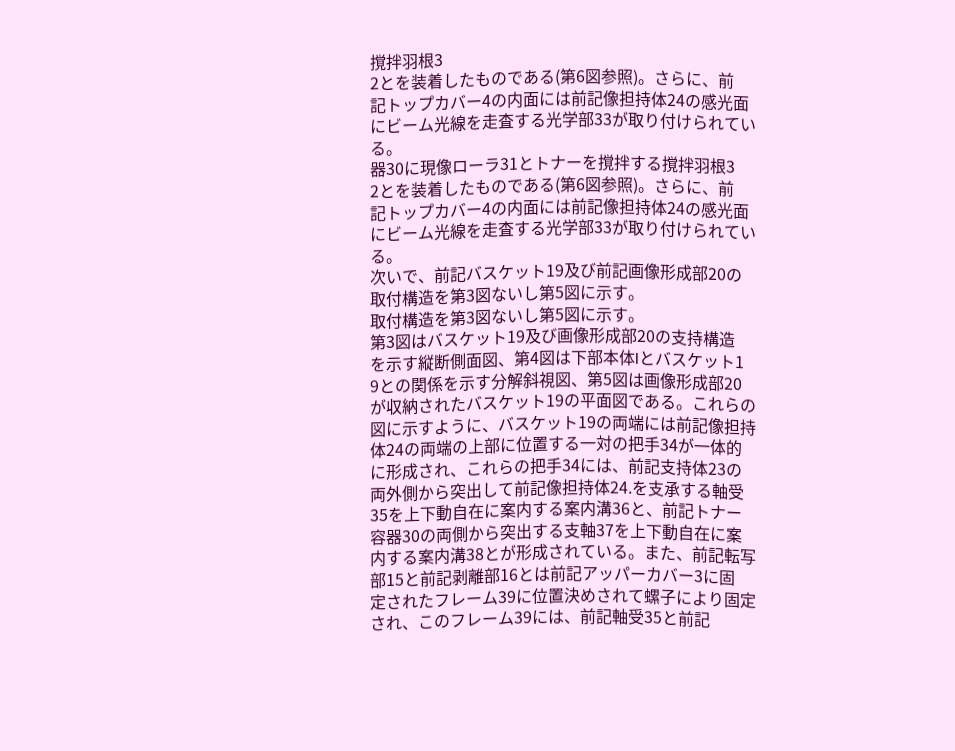撹拌羽根3
2とを装着したものである(第6図参照)。さらに、前
記トップカバー4の内面には前記像担持体24の感光面
にビーム光線を走査する光学部33が取り付けられてい
る。
器30に現像ローラ31とトナーを撹拌する撹拌羽根3
2とを装着したものである(第6図参照)。さらに、前
記トップカバー4の内面には前記像担持体24の感光面
にビーム光線を走査する光学部33が取り付けられてい
る。
次いで、前記バスケット19及び前記画像形成部20の
取付構造を第3図ないし第5図に示す。
取付構造を第3図ないし第5図に示す。
第3図はバスケット19及び画像形成部20の支持構造
を示す縦断側面図、第4図は下部本体lとバスケット1
9との関係を示す分解斜視図、第5図は画像形成部20
が収納されたバスケット19の平面図である。これらの
図に示すように、バスケット19の両端には前記像担持
体24の両端の上部に位置する一対の把手34が一体的
に形成され、これらの把手34には、前記支持体23の
両外側から突出して前記像担持体24.を支承する軸受
35を上下動自在に案内する案内溝36と、前記トナー
容器30の両側から突出する支軸37を上下動自在に案
内する案内溝38とが形成されている。また、前記転写
部15と前記剥離部16とは前記アッパーカバー3に固
定されたフレーム39に位置決めされて螺子により固定
され、このフレーム39には、前記軸受35と前記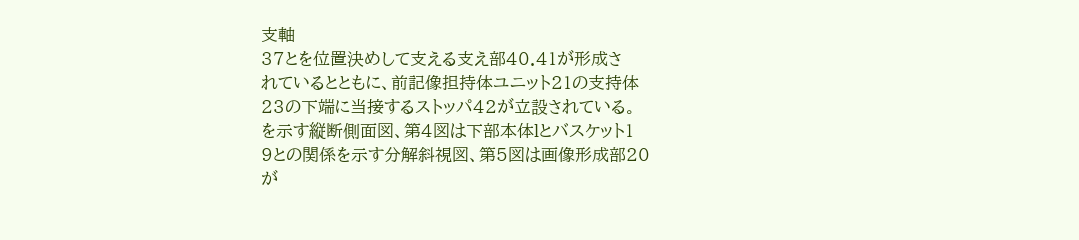支軸
37とを位置決めして支える支え部40.41が形成さ
れているとともに、前記像担持体ユニット21の支持体
23の下端に当接するストッパ42が立設されている。
を示す縦断側面図、第4図は下部本体lとバスケット1
9との関係を示す分解斜視図、第5図は画像形成部20
が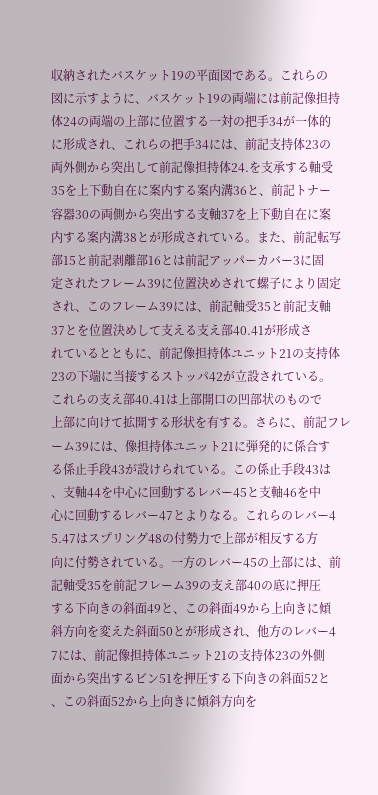収納されたバスケット19の平面図である。これらの
図に示すように、バスケット19の両端には前記像担持
体24の両端の上部に位置する一対の把手34が一体的
に形成され、これらの把手34には、前記支持体23の
両外側から突出して前記像担持体24.を支承する軸受
35を上下動自在に案内する案内溝36と、前記トナー
容器30の両側から突出する支軸37を上下動自在に案
内する案内溝38とが形成されている。また、前記転写
部15と前記剥離部16とは前記アッパーカバー3に固
定されたフレーム39に位置決めされて螺子により固定
され、このフレーム39には、前記軸受35と前記支軸
37とを位置決めして支える支え部40.41が形成さ
れているとともに、前記像担持体ユニット21の支持体
23の下端に当接するストッパ42が立設されている。
これらの支え部40.41は上部開口の凹部状のもので
上部に向けて拡開する形状を有する。さらに、前記フレ
ーム39には、像担持体ユニット21に弾発的に係合す
る係止手段43が設けられている。この係止手段43は
、支軸44を中心に回動するレバー45と支軸46を中
心に回動するレバー47とよりなる。これらのレバー4
5.47はスプリング48の付勢力で上部が相反する方
向に付勢されている。一方のレバー45の上部には、前
記軸受35を前記フレーム39の支え部40の底に押圧
する下向きの斜面49と、この斜面49から上向きに傾
斜方向を変えた斜面50とが形成され、他方のレバー4
7には、前記像担持体ユニット21の支持体23の外側
面から突出するビン51を押圧する下向きの斜面52と
、この斜面52から上向きに傾斜方向を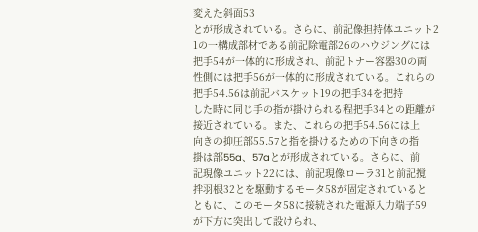変えた斜面53
とが形成されている。さらに、前記像担持体ユニット2
1の一構成部材である前記除電部26のハウジングには
把手54が一体的に形成され、前記トナー容器30の両
性側には把手56が一体的に形成されている。これらの
把手54.56は前記バスケット19の把手34を把持
した時に同じ手の指が掛けられる程把手34との距離が
接近されている。また、これらの把手54.56には上
向きの抑圧部55.57と指を掛けるための下向きの指
掛は部55a、57aとが形成されている。さらに、前
記現像ユニット22には、前記現像ローラ31と前記撹
拌羽根32とを駆動するモータ58が固定されていると
ともに、このモータ58に接続された電源入力端子59
が下方に突出して設けられ、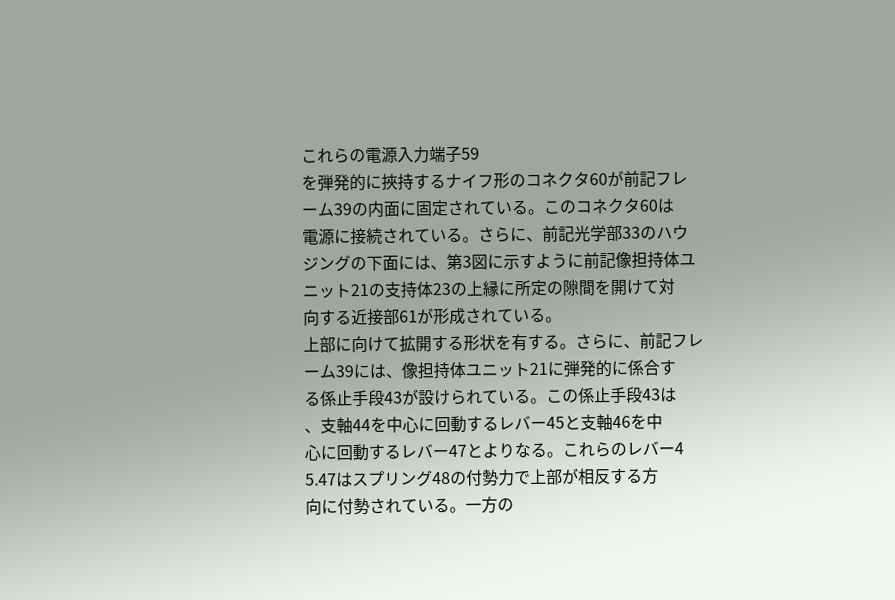これらの電源入力端子59
を弾発的に挾持するナイフ形のコネクタ60が前記フレ
ーム39の内面に固定されている。このコネクタ60は
電源に接続されている。さらに、前記光学部33のハウ
ジングの下面には、第3図に示すように前記像担持体ユ
ニット21の支持体23の上縁に所定の隙間を開けて対
向する近接部61が形成されている。
上部に向けて拡開する形状を有する。さらに、前記フレ
ーム39には、像担持体ユニット21に弾発的に係合す
る係止手段43が設けられている。この係止手段43は
、支軸44を中心に回動するレバー45と支軸46を中
心に回動するレバー47とよりなる。これらのレバー4
5.47はスプリング48の付勢力で上部が相反する方
向に付勢されている。一方の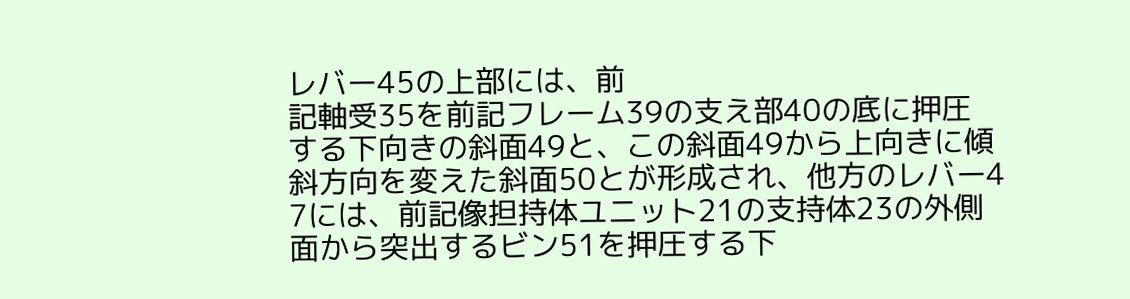レバー45の上部には、前
記軸受35を前記フレーム39の支え部40の底に押圧
する下向きの斜面49と、この斜面49から上向きに傾
斜方向を変えた斜面50とが形成され、他方のレバー4
7には、前記像担持体ユニット21の支持体23の外側
面から突出するビン51を押圧する下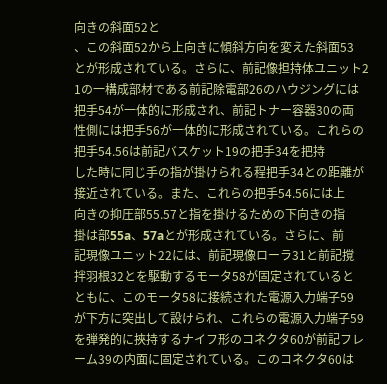向きの斜面52と
、この斜面52から上向きに傾斜方向を変えた斜面53
とが形成されている。さらに、前記像担持体ユニット2
1の一構成部材である前記除電部26のハウジングには
把手54が一体的に形成され、前記トナー容器30の両
性側には把手56が一体的に形成されている。これらの
把手54.56は前記バスケット19の把手34を把持
した時に同じ手の指が掛けられる程把手34との距離が
接近されている。また、これらの把手54.56には上
向きの抑圧部55.57と指を掛けるための下向きの指
掛は部55a、57aとが形成されている。さらに、前
記現像ユニット22には、前記現像ローラ31と前記撹
拌羽根32とを駆動するモータ58が固定されていると
ともに、このモータ58に接続された電源入力端子59
が下方に突出して設けられ、これらの電源入力端子59
を弾発的に挾持するナイフ形のコネクタ60が前記フレ
ーム39の内面に固定されている。このコネクタ60は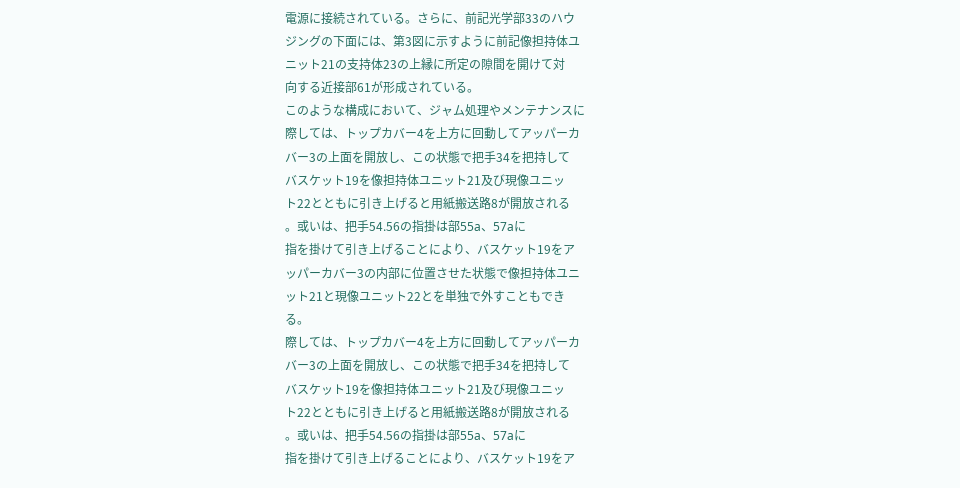電源に接続されている。さらに、前記光学部33のハウ
ジングの下面には、第3図に示すように前記像担持体ユ
ニット21の支持体23の上縁に所定の隙間を開けて対
向する近接部61が形成されている。
このような構成において、ジャム処理やメンテナンスに
際しては、トップカバー4を上方に回動してアッパーカ
バー3の上面を開放し、この状態で把手34を把持して
バスケット19を像担持体ユニット21及び現像ユニッ
ト22とともに引き上げると用紙搬送路8が開放される
。或いは、把手54.56の指掛は部55a、57aに
指を掛けて引き上げることにより、バスケット19をア
ッパーカバー3の内部に位置させた状態で像担持体ユニ
ット21と現像ユニット22とを単独で外すこともでき
る。
際しては、トップカバー4を上方に回動してアッパーカ
バー3の上面を開放し、この状態で把手34を把持して
バスケット19を像担持体ユニット21及び現像ユニッ
ト22とともに引き上げると用紙搬送路8が開放される
。或いは、把手54.56の指掛は部55a、57aに
指を掛けて引き上げることにより、バスケット19をア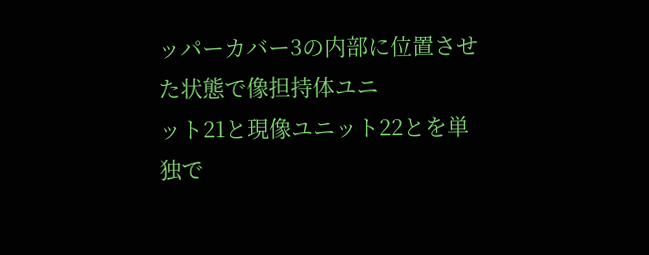ッパーカバー3の内部に位置させた状態で像担持体ユニ
ット21と現像ユニット22とを単独で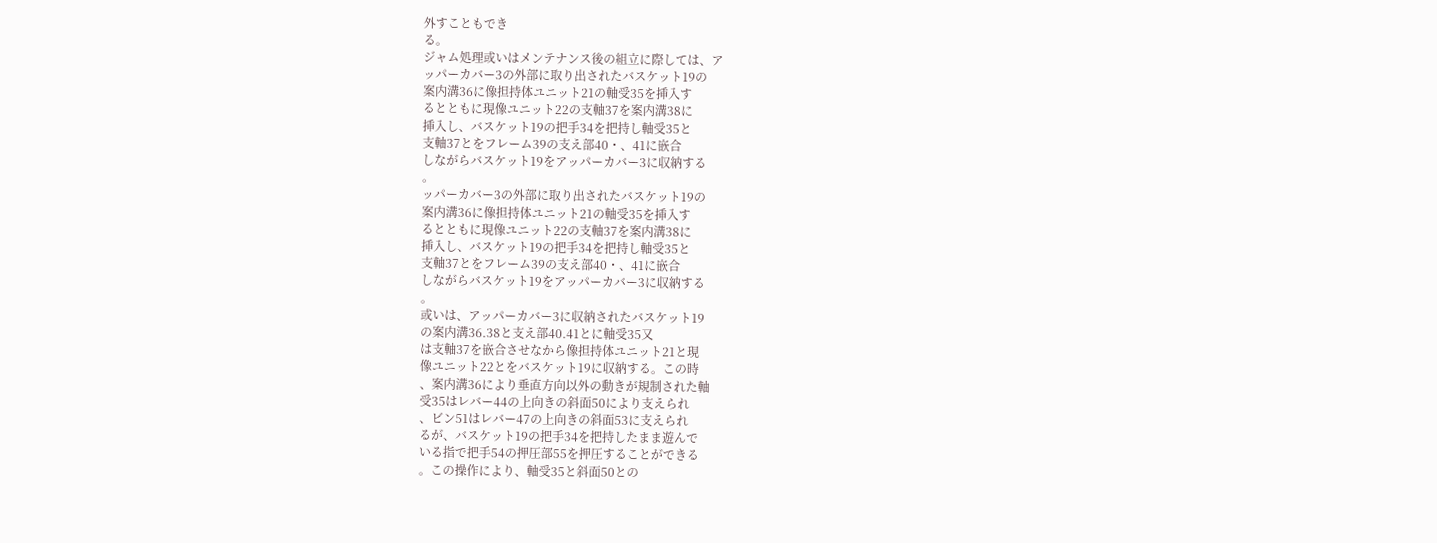外すこともでき
る。
ジャム処理或いはメンテナンス後の組立に際しては、ア
ッパーカバー3の外部に取り出されたバスケット19の
案内溝36に像担持体ユニット21の軸受35を挿入す
るとともに現像ユニット22の支軸37を案内溝38に
挿入し、バスケット19の把手34を把持し軸受35と
支軸37とをフレーム39の支え部40・、41に嵌合
しながらバスケット19をアッパーカバー3に収納する
。
ッパーカバー3の外部に取り出されたバスケット19の
案内溝36に像担持体ユニット21の軸受35を挿入す
るとともに現像ユニット22の支軸37を案内溝38に
挿入し、バスケット19の把手34を把持し軸受35と
支軸37とをフレーム39の支え部40・、41に嵌合
しながらバスケット19をアッパーカバー3に収納する
。
或いは、アッパーカバー3に収納されたバスケット19
の案内溝36.38と支え部40.41とに軸受35又
は支軸37を嵌合させなから像担持体ユニット21と現
像ユニット22とをバスケット19に収納する。この時
、案内溝36により垂直方向以外の動きが規制された軸
受35はレバー44の上向きの斜面50により支えられ
、ビン51はレバー47の上向きの斜面53に支えられ
るが、バスケット19の把手34を把持したまま遊んで
いる指で把手54の押圧部55を押圧することができる
。この操作により、軸受35と斜面50との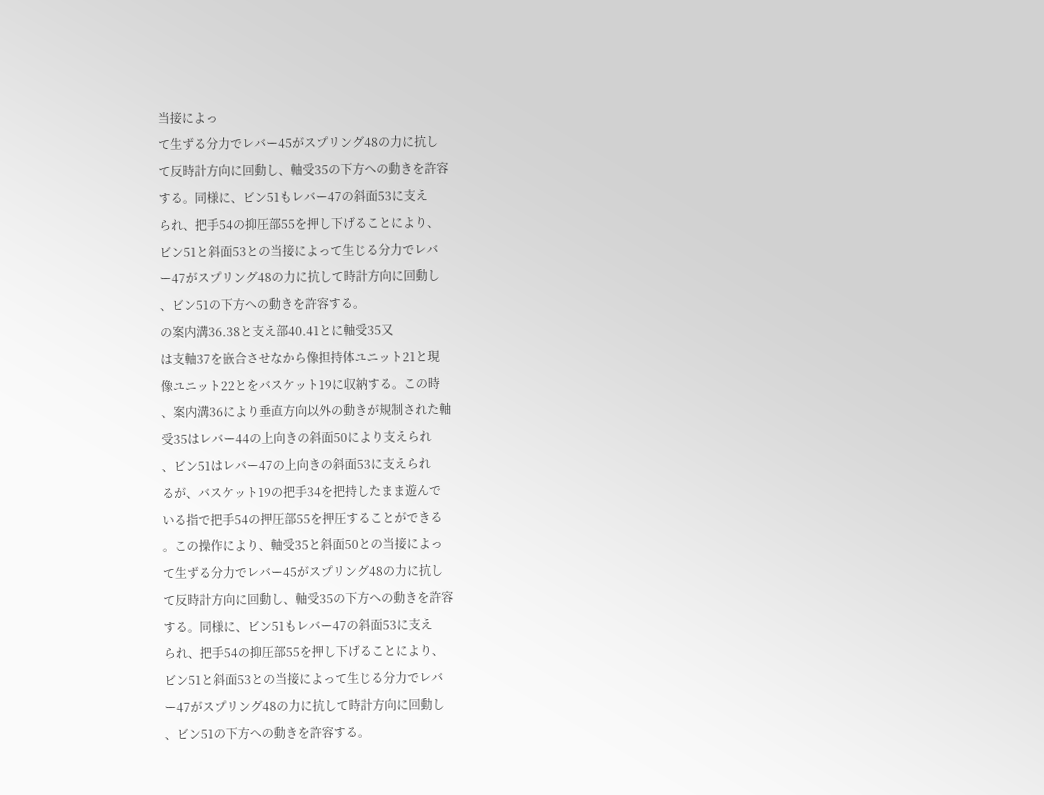当接によっ
て生ずる分力でレバー45がスプリング48の力に抗し
て反時計方向に回動し、軸受35の下方への動きを許容
する。同様に、ビン51もレバー47の斜面53に支え
られ、把手54の抑圧部55を押し下げることにより、
ビン51と斜面53との当接によって生じる分力でレバ
ー47がスプリング48の力に抗して時計方向に回動し
、ビン51の下方への動きを許容する。
の案内溝36.38と支え部40.41とに軸受35又
は支軸37を嵌合させなから像担持体ユニット21と現
像ユニット22とをバスケット19に収納する。この時
、案内溝36により垂直方向以外の動きが規制された軸
受35はレバー44の上向きの斜面50により支えられ
、ビン51はレバー47の上向きの斜面53に支えられ
るが、バスケット19の把手34を把持したまま遊んで
いる指で把手54の押圧部55を押圧することができる
。この操作により、軸受35と斜面50との当接によっ
て生ずる分力でレバー45がスプリング48の力に抗し
て反時計方向に回動し、軸受35の下方への動きを許容
する。同様に、ビン51もレバー47の斜面53に支え
られ、把手54の抑圧部55を押し下げることにより、
ビン51と斜面53との当接によって生じる分力でレバ
ー47がスプリング48の力に抗して時計方向に回動し
、ビン51の下方への動きを許容する。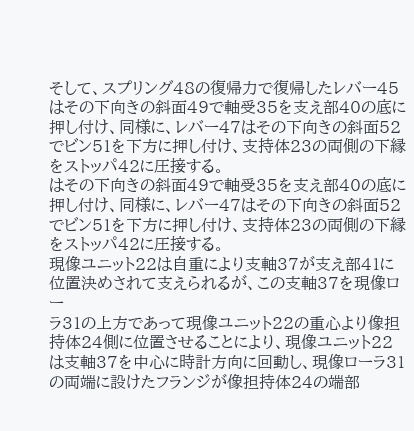そして、スプリング48の復帰力で復帰したレバー45
はその下向きの斜面49で軸受35を支え部40の底に
押し付け、同様に、レバー47はその下向きの斜面52
でビン51を下方に押し付け、支持体23の両側の下縁
をストッパ42に圧接する。
はその下向きの斜面49で軸受35を支え部40の底に
押し付け、同様に、レバー47はその下向きの斜面52
でビン51を下方に押し付け、支持体23の両側の下縁
をストッパ42に圧接する。
現像ユニット22は自重により支軸37が支え部41に
位置決めされて支えられるが、この支軸37を現像ロー
ラ31の上方であって現像ユニット22の重心より像担
持体24側に位置させることにより、現像ユニット22
は支軸37を中心に時計方向に回動し、現像ローラ31
の両端に設けたフランジが像担持体24の端部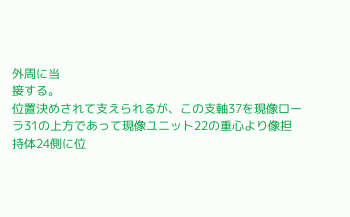外周に当
接する。
位置決めされて支えられるが、この支軸37を現像ロー
ラ31の上方であって現像ユニット22の重心より像担
持体24側に位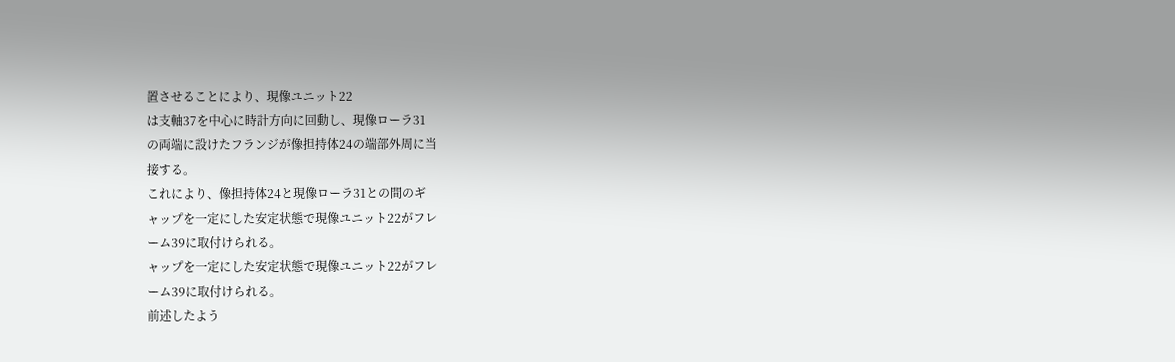置させることにより、現像ユニット22
は支軸37を中心に時計方向に回動し、現像ローラ31
の両端に設けたフランジが像担持体24の端部外周に当
接する。
これにより、像担持体24と現像ローラ31との間のギ
ャップを一定にした安定状態で現像ユニット22がフレ
ーム39に取付けられる。
ャップを一定にした安定状態で現像ユニット22がフレ
ーム39に取付けられる。
前述したよう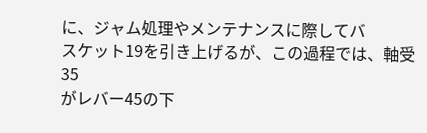に、ジャム処理やメンテナンスに際してバ
スケット19を引き上げるが、この過程では、軸受35
がレバー45の下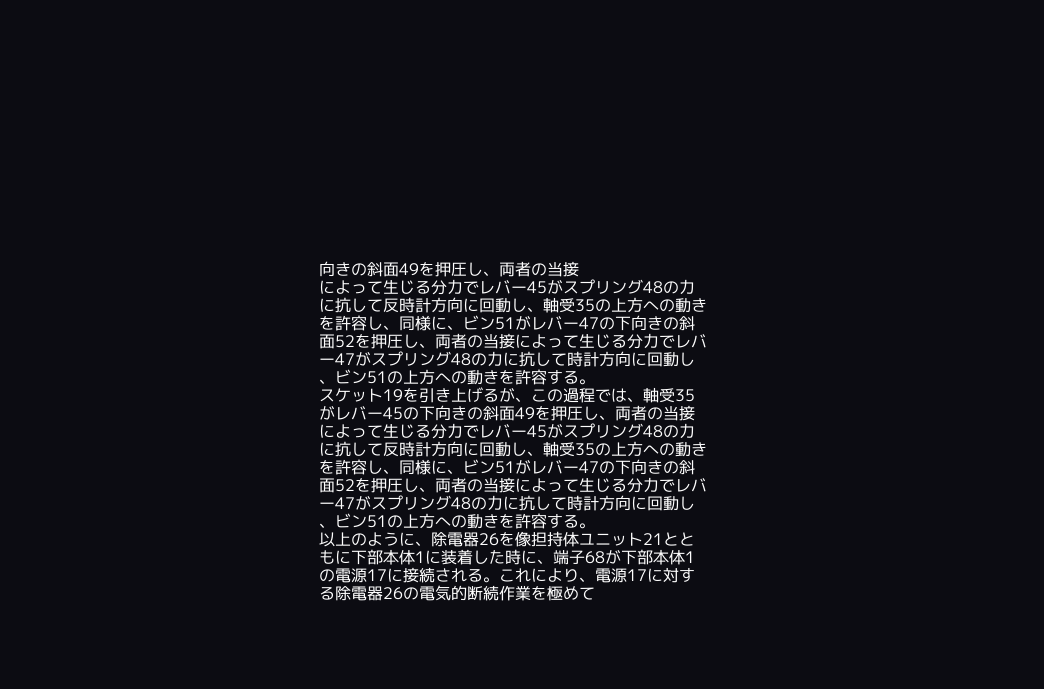向きの斜面49を押圧し、両者の当接
によって生じる分力でレバー45がスプリング48の力
に抗して反時計方向に回動し、軸受35の上方への動き
を許容し、同様に、ビン51がレバー47の下向きの斜
面52を押圧し、両者の当接によって生じる分力でレバ
ー47がスプリング48の力に抗して時計方向に回動し
、ビン51の上方への動きを許容する。
スケット19を引き上げるが、この過程では、軸受35
がレバー45の下向きの斜面49を押圧し、両者の当接
によって生じる分力でレバー45がスプリング48の力
に抗して反時計方向に回動し、軸受35の上方への動き
を許容し、同様に、ビン51がレバー47の下向きの斜
面52を押圧し、両者の当接によって生じる分力でレバ
ー47がスプリング48の力に抗して時計方向に回動し
、ビン51の上方への動きを許容する。
以上のように、除電器26を像担持体ユニット21とと
もに下部本体1に装着した時に、端子68が下部本体1
の電源17に接続される。これにより、電源17に対す
る除電器26の電気的断続作業を極めて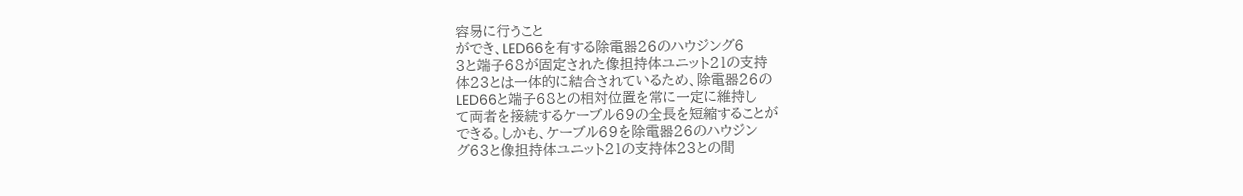容易に行うこと
ができ、LED66を有する除電器26のハウジング6
3と端子68が固定された像担持体ユニット21の支持
体23とは一体的に結合されているため、除電器26の
LED66と端子68との相対位置を常に一定に維持し
て両者を接続するケーブル69の全長を短縮することが
できる。しかも、ケーブル69を除電器26のハウジン
グ63と像担持体ユニット21の支持体23との間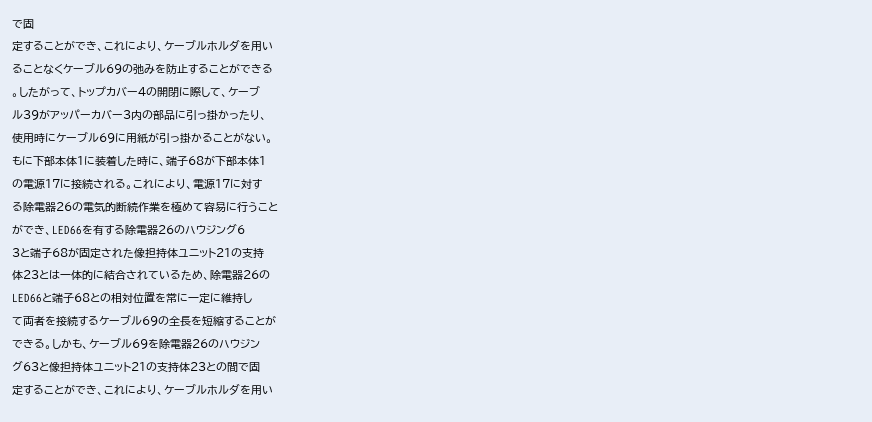で固
定することができ、これにより、ケーブルホルダを用い
ることなくケーブル69の弛みを防止することができる
。したがって、トップカバー4の開閉に際して、ケーブ
ル39がアッパーカバー3内の部品に引っ掛かったり、
使用時にケーブル69に用紙が引っ掛かることがない。
もに下部本体1に装着した時に、端子68が下部本体1
の電源17に接続される。これにより、電源17に対す
る除電器26の電気的断続作業を極めて容易に行うこと
ができ、LED66を有する除電器26のハウジング6
3と端子68が固定された像担持体ユニット21の支持
体23とは一体的に結合されているため、除電器26の
LED66と端子68との相対位置を常に一定に維持し
て両者を接続するケーブル69の全長を短縮することが
できる。しかも、ケーブル69を除電器26のハウジン
グ63と像担持体ユニット21の支持体23との間で固
定することができ、これにより、ケーブルホルダを用い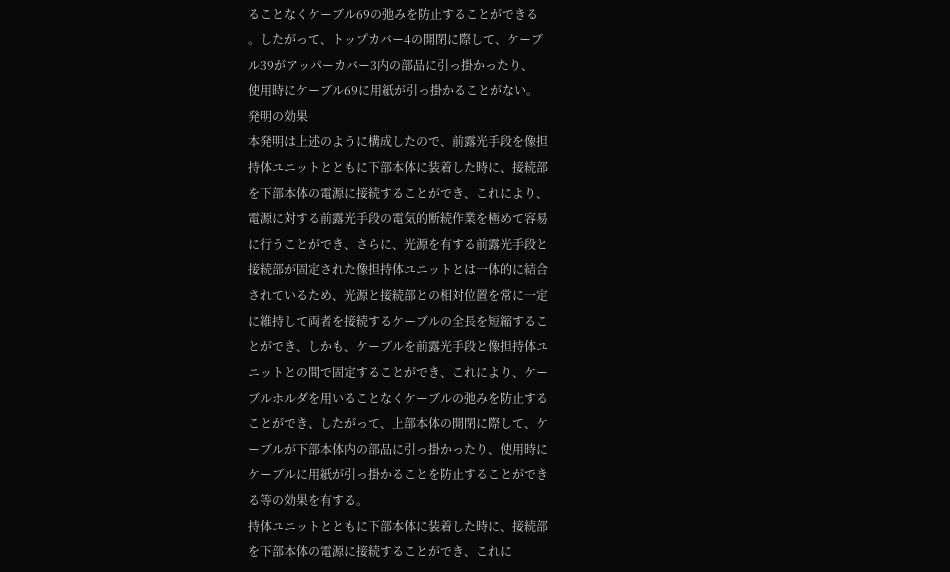ることなくケーブル69の弛みを防止することができる
。したがって、トップカバー4の開閉に際して、ケーブ
ル39がアッパーカバー3内の部品に引っ掛かったり、
使用時にケーブル69に用紙が引っ掛かることがない。
発明の効果
本発明は上述のように構成したので、前露光手段を像担
持体ユニットとともに下部本体に装着した時に、接続部
を下部本体の電源に接続することができ、これにより、
電源に対する前露光手段の電気的断続作業を極めて容易
に行うことができ、さらに、光源を有する前露光手段と
接続部が固定された像担持体ユニットとは一体的に結合
されているため、光源と接続部との相対位置を常に一定
に維持して両者を接続するケーブルの全長を短縮するこ
とができ、しかも、ケーブルを前露光手段と像担持体ユ
ニットとの間で固定することができ、これにより、ケー
ブルホルダを用いることなくケーブルの弛みを防止する
ことができ、したがって、上部本体の開閉に際して、ケ
ーブルが下部本体内の部品に引っ掛かったり、使用時に
ケーブルに用紙が引っ掛かることを防止することができ
る等の効果を有する。
持体ユニットとともに下部本体に装着した時に、接続部
を下部本体の電源に接続することができ、これに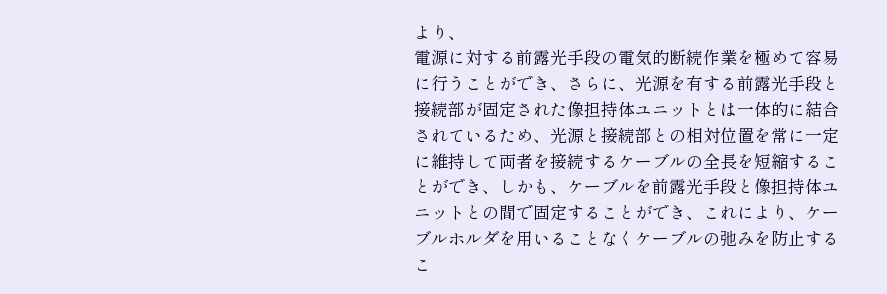より、
電源に対する前露光手段の電気的断続作業を極めて容易
に行うことができ、さらに、光源を有する前露光手段と
接続部が固定された像担持体ユニットとは一体的に結合
されているため、光源と接続部との相対位置を常に一定
に維持して両者を接続するケーブルの全長を短縮するこ
とができ、しかも、ケーブルを前露光手段と像担持体ユ
ニットとの間で固定することができ、これにより、ケー
ブルホルダを用いることなくケーブルの弛みを防止する
こ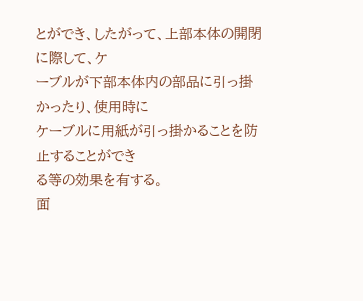とができ、したがって、上部本体の開閉に際して、ケ
ーブルが下部本体内の部品に引っ掛かったり、使用時に
ケーブルに用紙が引っ掛かることを防止することができ
る等の効果を有する。
面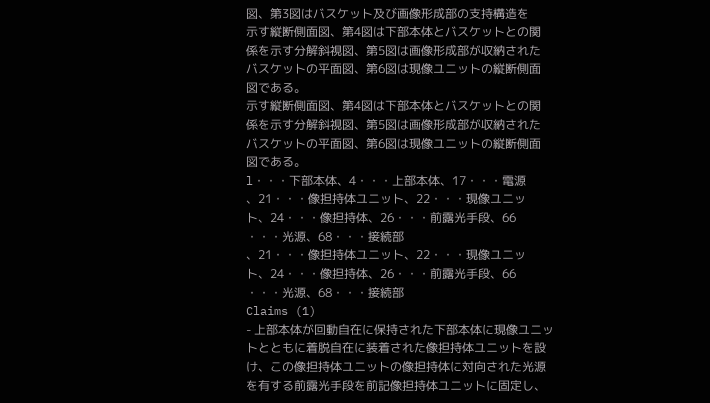図、第3図はバスケット及び画像形成部の支持構造を
示す縦断側面図、第4図は下部本体とバスケットとの関
係を示す分解斜視図、第5図は画像形成部が収納された
バスケットの平面図、第6図は現像ユニットの縦断側面
図である。
示す縦断側面図、第4図は下部本体とバスケットとの関
係を示す分解斜視図、第5図は画像形成部が収納された
バスケットの平面図、第6図は現像ユニットの縦断側面
図である。
l・・・下部本体、4・・・上部本体、17・・・電源
、21・・・像担持体ユニット、22・・・現像ユニッ
ト、24・・・像担持体、26・・・前露光手段、66
・・・光源、68・・・接続部
、21・・・像担持体ユニット、22・・・現像ユニッ
ト、24・・・像担持体、26・・・前露光手段、66
・・・光源、68・・・接続部
Claims (1)
- 上部本体が回動自在に保持された下部本体に現像ユニッ
トとともに着脱自在に装着された像担持体ユニットを設
け、この像担持体ユニットの像担持体に対向された光源
を有する前露光手段を前記像担持体ユニットに固定し、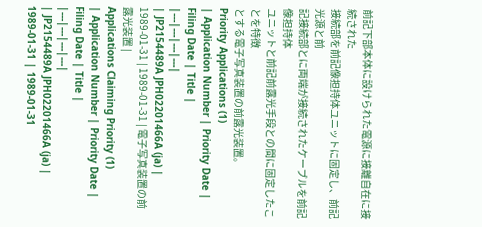前記下部本体に設けられた電源に接離自在に接続された
接続部を前記像担持体ユニットに固定し、前記光源と前
記接続部とに両端が接続されたケーブルを前記像担持体
ユニットと前記前露光手段との間に固定したことを特徴
とする電子写真装置の前露光装置。
Priority Applications (1)
| Application Number | Priority Date | Filing Date | Title |
|---|---|---|---|
| JP2154489A JPH02201466A (ja) | 1989-01-31 | 1989-01-31 | 電子写真装置の前露光装置 |
Applications Claiming Priority (1)
| Application Number | Priority Date | Filing Date | Title |
|---|---|---|---|
| JP2154489A JPH02201466A (ja) | 1989-01-31 | 1989-01-31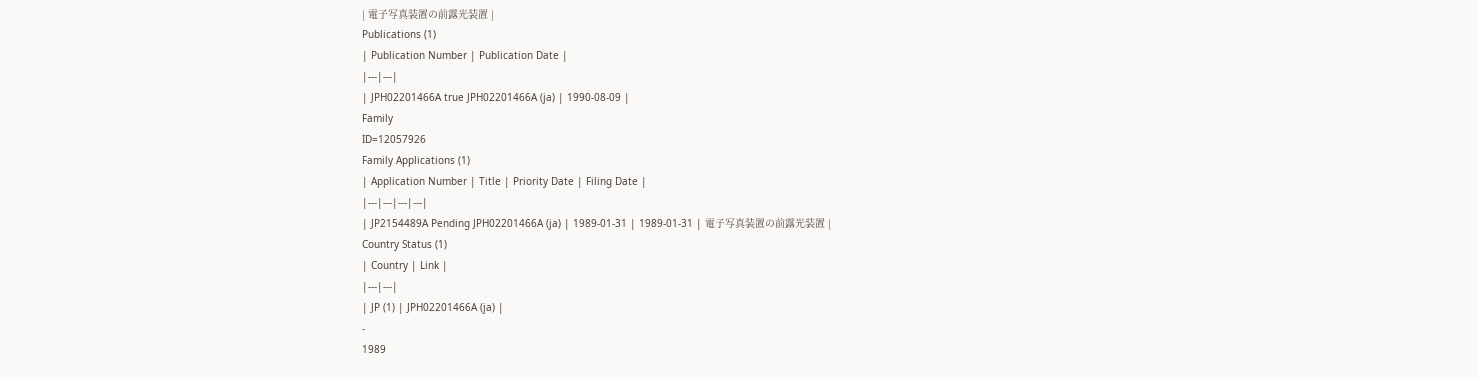| 電子写真装置の前露光装置 |
Publications (1)
| Publication Number | Publication Date |
|---|---|
| JPH02201466A true JPH02201466A (ja) | 1990-08-09 |
Family
ID=12057926
Family Applications (1)
| Application Number | Title | Priority Date | Filing Date |
|---|---|---|---|
| JP2154489A Pending JPH02201466A (ja) | 1989-01-31 | 1989-01-31 | 電子写真装置の前露光装置 |
Country Status (1)
| Country | Link |
|---|---|
| JP (1) | JPH02201466A (ja) |
-
1989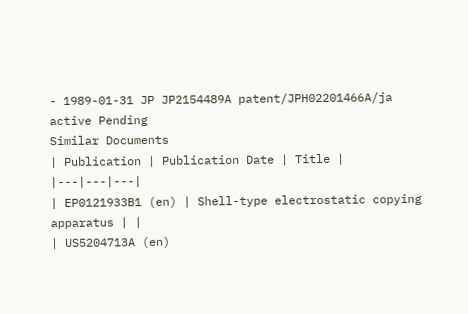- 1989-01-31 JP JP2154489A patent/JPH02201466A/ja active Pending
Similar Documents
| Publication | Publication Date | Title |
|---|---|---|
| EP0121933B1 (en) | Shell-type electrostatic copying apparatus | |
| US5204713A (en)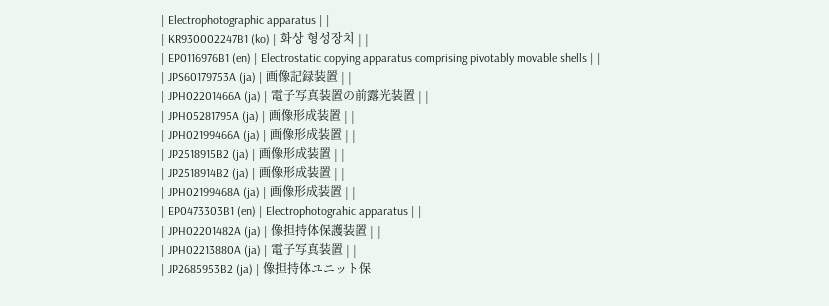| Electrophotographic apparatus | |
| KR930002247B1 (ko) | 화상 형성장치 | |
| EP0116976B1 (en) | Electrostatic copying apparatus comprising pivotably movable shells | |
| JPS60179753A (ja) | 画像記録装置 | |
| JPH02201466A (ja) | 電子写真装置の前露光装置 | |
| JPH05281795A (ja) | 画像形成装置 | |
| JPH02199466A (ja) | 画像形成装置 | |
| JP2518915B2 (ja) | 画像形成装置 | |
| JP2518914B2 (ja) | 画像形成装置 | |
| JPH02199468A (ja) | 画像形成装置 | |
| EP0473303B1 (en) | Electrophotograhic apparatus | |
| JPH02201482A (ja) | 像担持体保護装置 | |
| JPH02213880A (ja) | 電子写真装置 | |
| JP2685953B2 (ja) | 像担持体ユニット保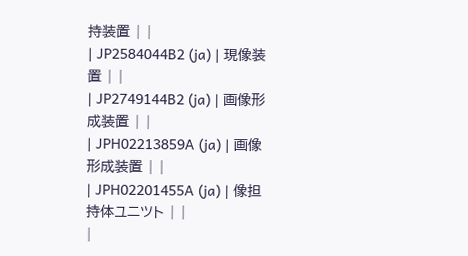持装置 | |
| JP2584044B2 (ja) | 現像装置 | |
| JP2749144B2 (ja) | 画像形成装置 | |
| JPH02213859A (ja) | 画像形成装置 | |
| JPH02201455A (ja) | 像担持体ユニツト | |
|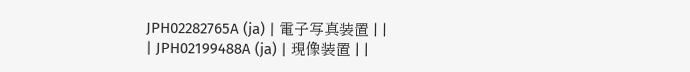JPH02282765A (ja) | 電子写真装置 | |
| JPH02199488A (ja) | 現像装置 | |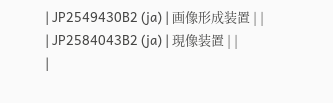| JP2549430B2 (ja) | 画像形成装置 | |
| JP2584043B2 (ja) | 現像装置 | |
|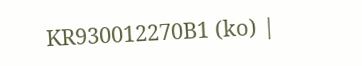KR930012270B1 (ko) |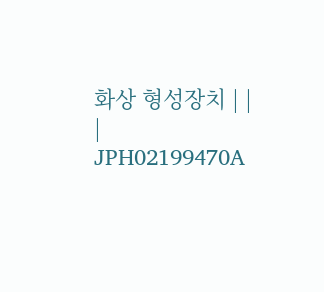화상 형성장치 | |
| JPH02199470A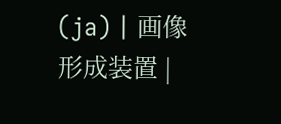(ja) | 画像形成装置 |